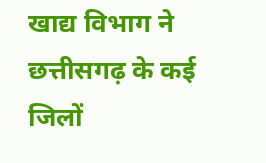खाद्य विभाग ने छत्तीसगढ़ के कई जिलों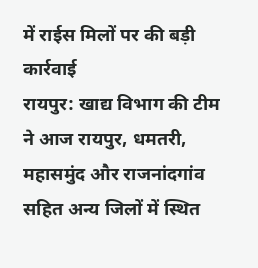में राईस मिलों पर की बड़ी कार्रवाई
रायपुर: खाद्य विभाग की टीम ने आज रायपुर, धमतरी, महासमुंद और राजनांदगांव सहित अन्य जिलों में स्थित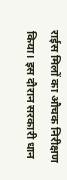राईस मिलों का औचक निरीक्षण किया। इस दौरान सरकारी धान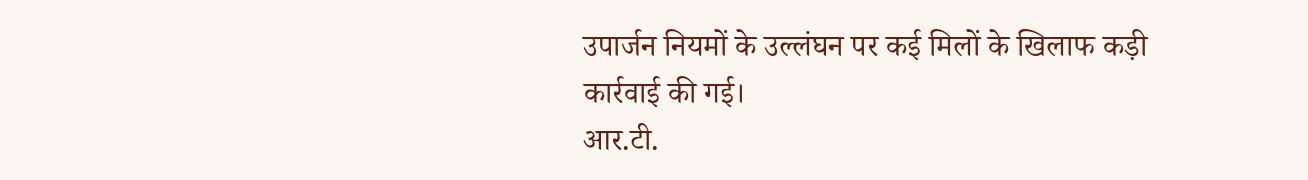उपार्जन नियमों के उल्लंघन पर कई मिलों के खिलाफ कड़ी कार्रवाई की गई।
आर.टी.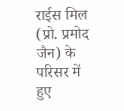राईस मिल (प्रो. प्रमोद जैन) के परिसर में हुए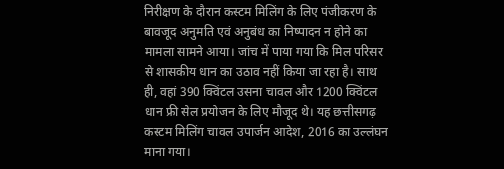निरीक्षण के दौरान कस्टम मिलिंग के लिए पंजीकरण के बावजूद अनुमति एवं अनुबंध का निष्पादन न होने का मामला सामने आया। जांच में पाया गया कि मिल परिसर से शासकीय धान का उठाव नहीं किया जा रहा है। साथ ही, वहां 390 क्विंटल उसना चावल और 1200 क्विंटल धान फ्री सेल प्रयोजन के लिए मौजूद थे। यह छत्तीसगढ़ कस्टम मिलिंग चावल उपार्जन आदेश, 2016 का उल्लंघन माना गया।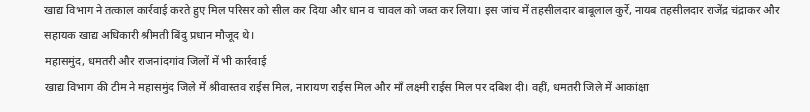खाद्य विभाग ने तत्काल कार्रवाई करते हुए मिल परिसर को सील कर दिया और धान व चावल को जब्त कर लिया। इस जांच में तहसीलदार बाबूलाल कुर्रे, नायब तहसीलदार राजेंद्र चंद्राकर और सहायक खाद्य अधिकारी श्रीमती बिंदु प्रधान मौजूद थे।
महासमुंद, धमतरी और राजनांदगांव जिलों में भी कार्रवाई
खाद्य विभाग की टीम ने महासमुंद जिले में श्रीवास्तव राईस मिल, नारायण राईस मिल और माँ लक्ष्मी राईस मिल पर दबिश दी। वहीं, धमतरी जिले में आकांक्षा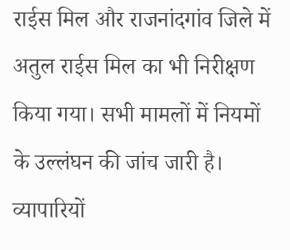राईस मिल और राजनांदगांव जिले में अतुल राईस मिल का भी निरीक्षण किया गया। सभी मामलों में नियमों के उल्लंघन की जांच जारी है।
व्यापारियों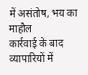में असंतोष, भय का माहौल
कार्रवाई के बाद व्यापारियों में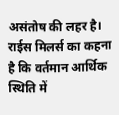असंतोष की लहर है। राईस मिलर्स का कहना है कि वर्तमान आर्थिक स्थिति में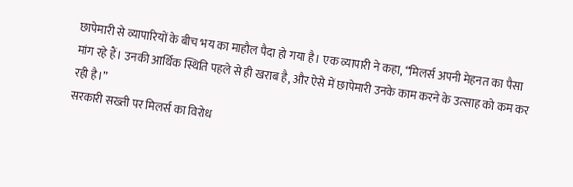छापेमारी से व्यापारियों के बीच भय का माहौल पैदा हो गया है। एक व्यापारी ने कहा, “मिलर्स अपनी मेहनत का पैसा मांग रहे हैं। उनकी आर्थिक स्थिति पहले से ही खराब है, और ऐसे में छापेमारी उनके काम करने के उत्साह को कम कर रही है।”
सरकारी सख्ती पर मिलर्स का विरोध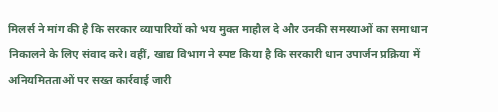मिलर्स ने मांग की है कि सरकार व्यापारियों को भय मुक्त माहौल दे और उनकी समस्याओं का समाधान निकालने के लिए संवाद करे। वहीं, खाद्य विभाग ने स्पष्ट किया है कि सरकारी धान उपार्जन प्रक्रिया में अनियमितताओं पर सख्त कार्रवाई जारी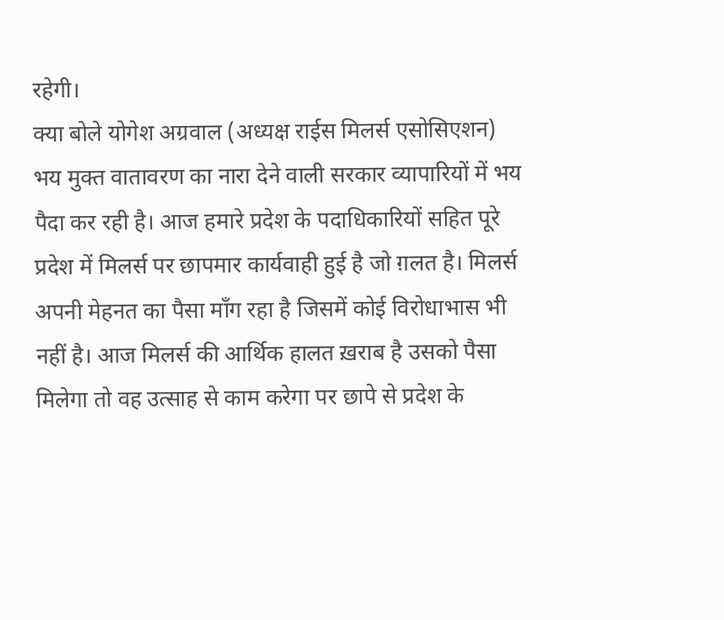रहेगी।
क्या बोले योगेश अग्रवाल (अध्यक्ष राईस मिलर्स एसोसिएशन)
भय मुक्त वातावरण का नारा देने वाली सरकार व्यापारियों में भय पैदा कर रही है। आज हमारे प्रदेश के पदाधिकारियों सहित पूरे प्रदेश में मिलर्स पर छापमार कार्यवाही हुई है जो ग़लत है। मिलर्स अपनी मेहनत का पैसा माँग रहा है जिसमें कोई विरोधाभास भी नहीं है। आज मिलर्स की आर्थिक हालत ख़राब है उसको पैसा मिलेगा तो वह उत्साह से काम करेगा पर छापे से प्रदेश के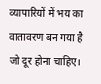व्यापारियों में भय का वातावरण बन गया है जो दूर होना चाहिए।